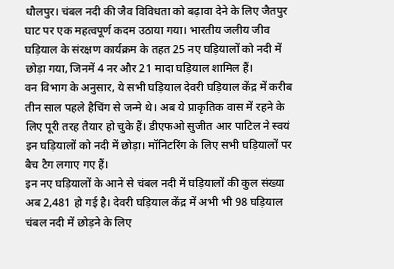धौलपुर। चंबल नदी की जैव विविधता को बढ़ावा देने के लिए जैतपुर घाट पर एक महत्वपूर्ण कदम उठाया गया। भारतीय जलीय जीव घड़ियाल के संरक्षण कार्यक्रम के तहत 25 नए घड़ियालों को नदी में छोड़ा गया, जिनमें 4 नर और 21 मादा घड़ियाल शामिल हैं।
वन विभाग के अनुसार, ये सभी घड़ियाल देवरी घड़ियाल केंद्र में करीब तीन साल पहले हैचिंग से जन्मे थे। अब ये प्राकृतिक वास में रहने के लिए पूरी तरह तैयार हो चुके हैं। डीएफओ सुजीत आर पाटिल ने स्वयं इन घड़ियालों को नदी में छोड़ा। मॉनिटरिंग के लिए सभी घड़ियालों पर बैच टैग लगाए गए हैं।
इन नए घड़ियालों के आने से चंबल नदी में घड़ियालों की कुल संख्या अब 2,481 हो गई है। देवरी घड़ियाल केंद्र में अभी भी 98 घड़ियाल चंबल नदी में छोड़ने के लिए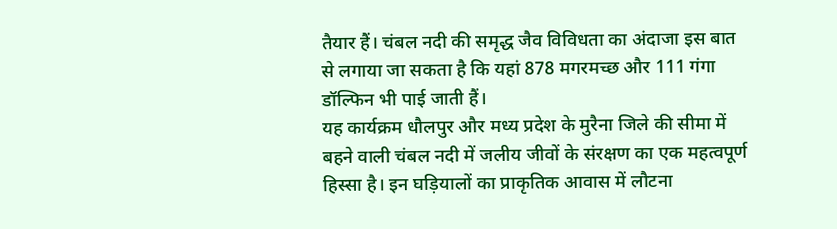तैयार हैं। चंबल नदी की समृद्ध जैव विविधता का अंदाजा इस बात से लगाया जा सकता है कि यहां 878 मगरमच्छ और 111 गंगा डॉल्फिन भी पाई जाती हैं।
यह कार्यक्रम धौलपुर और मध्य प्रदेश के मुरैना जिले की सीमा में बहने वाली चंबल नदी में जलीय जीवों के संरक्षण का एक महत्वपूर्ण हिस्सा है। इन घड़ियालों का प्राकृतिक आवास में लौटना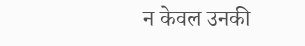न केवल उनकी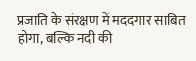प्रजाति के संरक्षण में मददगार साबित होगा, बल्कि नदी की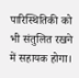पारिस्थितिकी को भी संतुलित रखने में सहायक होगा।